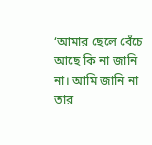‘আমার ছেলে বেঁচে আছে কি না জানি না। আমি জানি না তার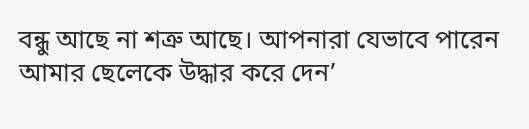বন্ধু আছে না শত্রু আছে। আপনারা যেভাবে পারেন আমার ছেলেকে উদ্ধার করে দেন’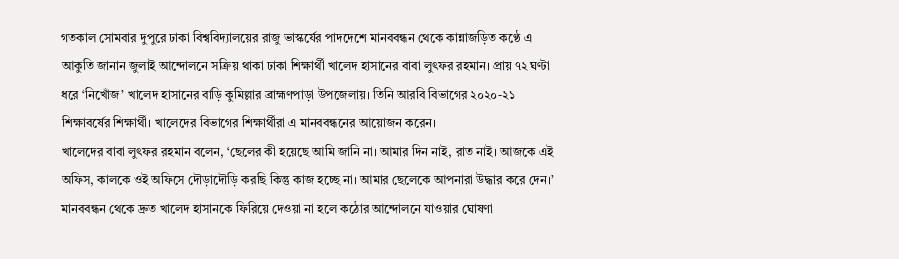গতকাল সোমবার দুপুরে ঢাকা বিশ্ববিদ্যালয়ের রাজু ভাস্কর্যের পাদদেশে মানববন্ধন থেকে কান্নাজড়িত কণ্ঠে এ আকুতি জানান জুলাই আন্দোলনে সক্রিয় থাকা ঢাকা শিক্ষার্থী খালেদ হাসানের বাবা লুৎফর রহমান। প্রায় ৭২ ঘণ্টা ধরে ‘নিখোঁজ’ খালেদ হাসানের বাড়ি কুমিল্লার ব্রাহ্মণপাড়া উপজেলায়। তিনি আরবি বিভাগের ২০২০-২১ শিক্ষাবর্ষের শিক্ষার্থী। খালেদের বিভাগের শিক্ষার্থীরা এ মানববন্ধনের আয়োজন করেন।
খালেদের বাবা লুৎফর রহমান বলেন, ‘ছেলের কী হয়েছে আমি জানি না। আমার দিন নাই, রাত নাই। আজকে এই অফিস, কালকে ওই অফিসে দৌড়াদৌড়ি করছি কিন্তু কাজ হচ্ছে না। আমার ছেলেকে আপনারা উদ্ধার করে দেন।’
মানববন্ধন থেকে দ্রুত খালেদ হাসানকে ফিরিয়ে দেওয়া না হলে কঠোর আন্দোলনে যাওয়ার ঘোষণা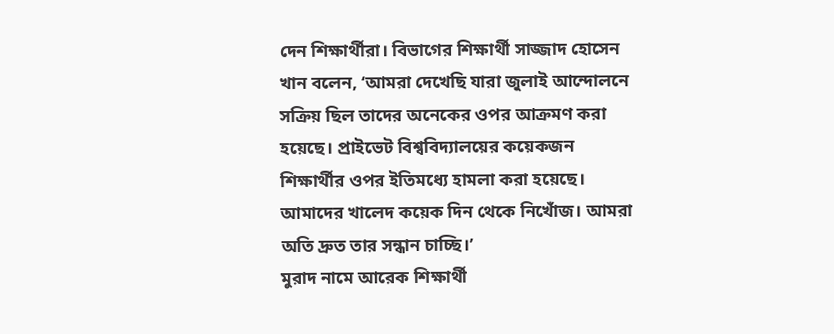দেন শিক্ষার্থীরা। বিভাগের শিক্ষার্থী সাজ্জাদ হোসেন খান বলেন, ‘আমরা দেখেছি যারা জুলাই আন্দোলনে সক্রিয় ছিল তাদের অনেকের ওপর আক্রমণ করা হয়েছে। প্রাইভেট বিশ্ববিদ্যালয়ের কয়েকজন শিক্ষার্থীর ওপর ইতিমধ্যে হামলা করা হয়েছে। আমাদের খালেদ কয়েক দিন থেকে নিখোঁজ। আমরা অতি দ্রুত তার সন্ধান চাচ্ছি।’
মুরাদ নামে আরেক শিক্ষার্থী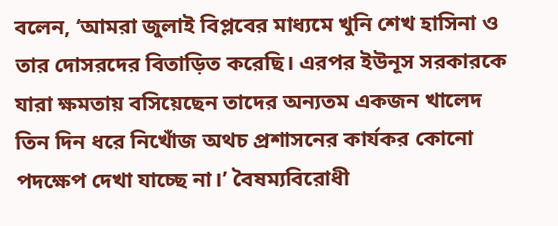বলেন, ‘আমরা জুলাই বিপ্লবের মাধ্যমে খুনি শেখ হাসিনা ও তার দোসরদের বিতাড়িত করেছি। এরপর ইউনূস সরকারকে যারা ক্ষমতায় বসিয়েছেন তাদের অন্যতম একজন খালেদ তিন দিন ধরে নিখোঁজ অথচ প্রশাসনের কার্যকর কোনো পদক্ষেপ দেখা যাচ্ছে না।’ বৈষম্যবিরোধী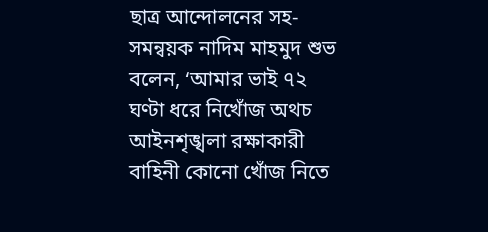ছাত্র আন্দোলনের সহ-সমন্বয়ক নাদিম মাহমুদ শুভ বলেন, ‘আমার ভাই ৭২ ঘণ্টা ধরে নিখোঁজ অথচ আইনশৃঙ্খলা রক্ষাকারী বাহিনী কোনো খোঁজ নিতে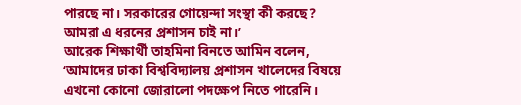পারছে না। সরকারের গোয়েন্দা সংস্থা কী করছে? আমরা এ ধরনের প্রশাসন চাই না।’
আরেক শিক্ষার্থী তাহমিনা বিনতে আমিন বলেন, ‘আমাদের ঢাকা বিশ্ববিদ্যালয় প্রশাসন খালেদের বিষয়ে এখনো কোনো জোরালো পদক্ষেপ নিতে পারেনি।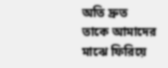অতি দ্রুত তাকে আমাদের মাঝে ফিরিয়ে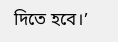দিতে হবে।’